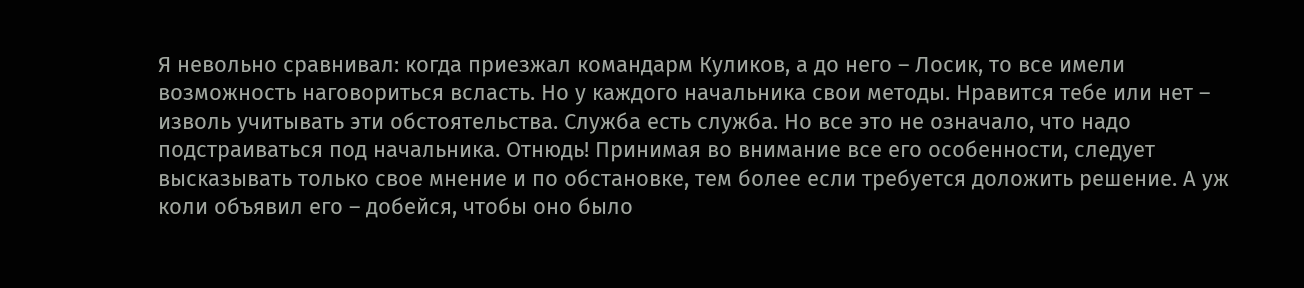Я невольно сравнивал: когда приезжал командарм Куликов, а до него – Лосик, то все имели возможность наговориться всласть. Но у каждого начальника свои методы. Нравится тебе или нет – изволь учитывать эти обстоятельства. Служба есть служба. Но все это не означало, что надо подстраиваться под начальника. Отнюдь! Принимая во внимание все его особенности, следует высказывать только свое мнение и по обстановке, тем более если требуется доложить решение. А уж коли объявил его – добейся, чтобы оно было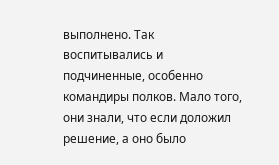выполнено. Так воспитывались и подчиненные, особенно командиры полков. Мало того, они знали, что если доложил решение, а оно было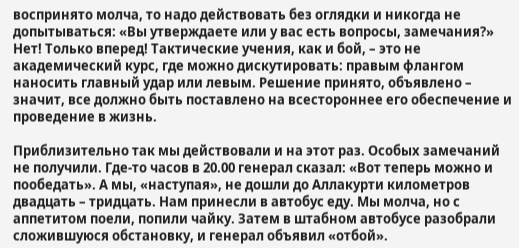воспринято молча, то надо действовать без оглядки и никогда не допытываться: «Вы утверждаете или у вас есть вопросы, замечания?» Нет! Только вперед! Тактические учения, как и бой, – это не академический курс, где можно дискутировать: правым флангом наносить главный удар или левым. Решение принято, объявлено – значит, все должно быть поставлено на всестороннее его обеспечение и проведение в жизнь.

Приблизительно так мы действовали и на этот раз. Особых замечаний не получили. Где-то часов в 20.00 генерал сказал: «Вот теперь можно и пообедать». А мы, «наступая», не дошли до Аллакурти километров двадцать – тридцать. Нам принесли в автобус еду. Мы молча, но с аппетитом поели, попили чайку. Затем в штабном автобусе разобрали сложившуюся обстановку, и генерал объявил «отбой».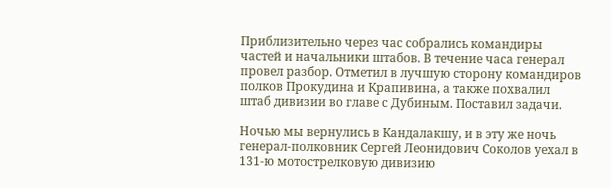Приблизительно через час собрались командиры частей и начальники штабов. В течение часа генерал провел разбор. Отметил в лучшую сторону командиров полков Прокудина и Крапивина, а также похвалил штаб дивизии во главе с Дубиным. Поставил задачи.

Ночью мы вернулись в Кандалакшу, и в эту же ночь генерал-полковник Сергей Леонидович Соколов уехал в 131-ю мотострелковую дивизию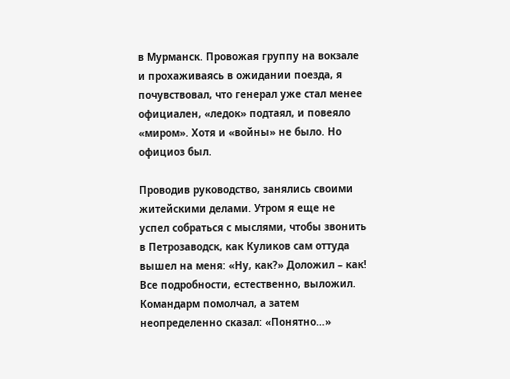в Мурманск. Провожая группу на вокзале и прохаживаясь в ожидании поезда, я почувствовал, что генерал уже стал менее официален, «ледок» подтаял, и повеяло «миром». Хотя и «войны» не было. Но официоз был.

Проводив руководство, занялись своими житейскими делами. Утром я еще не успел собраться с мыслями, чтобы звонить в Петрозаводск, как Куликов сам оттуда вышел на меня: «Ну, как?» Доложил – как! Все подробности, естественно, выложил. Командарм помолчал, а затем неопределенно сказал: «Понятно…»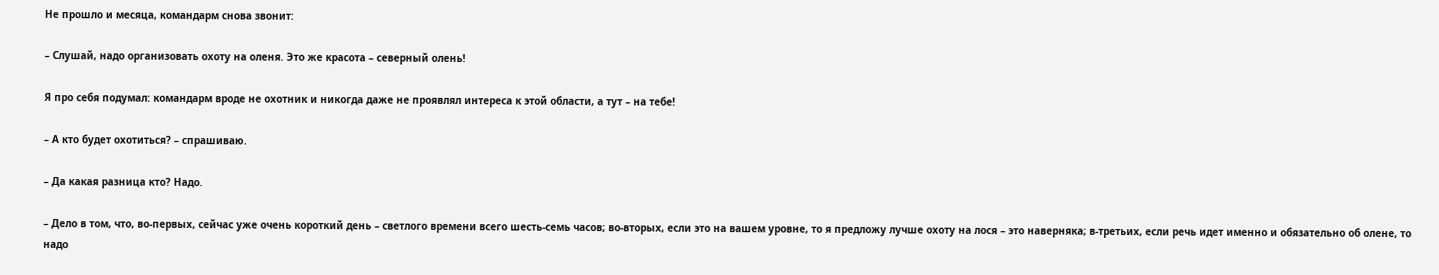Не прошло и месяца, командарм снова звонит:

– Слушай, надо организовать охоту на оленя. Это же красота – северный олень!

Я про себя подумал: командарм вроде не охотник и никогда даже не проявлял интереса к этой области, а тут – на тебе!

– А кто будет охотиться? – спрашиваю.

– Да какая разница кто? Надо.

– Дело в том, что, во-первых, сейчас уже очень короткий день – светлого времени всего шесть-семь часов; во-вторых, если это на вашем уровне, то я предложу лучше охоту на лося – это наверняка; в-третьих, если речь идет именно и обязательно об олене, то надо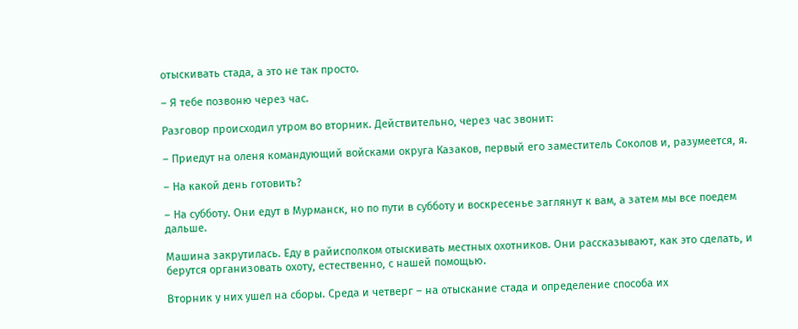отыскивать стада, а это не так просто.

– Я тебе позвоню через час.

Разговор происходил утром во вторник. Действительно, через час звонит:

– Приедут на оленя командующий войсками округа Казаков, первый его заместитель Соколов и, разумеется, я.

– На какой день готовить?

– На субботу. Они едут в Мурманск, но по пути в субботу и воскресенье заглянут к вам, а затем мы все поедем дальше.

Машина закрутилась. Еду в райисполком отыскивать местных охотников. Они рассказывают, как это сделать, и берутся организовать охоту, естественно, с нашей помощью.

Вторник у них ушел на сборы. Среда и четверг – на отыскание стада и определение способа их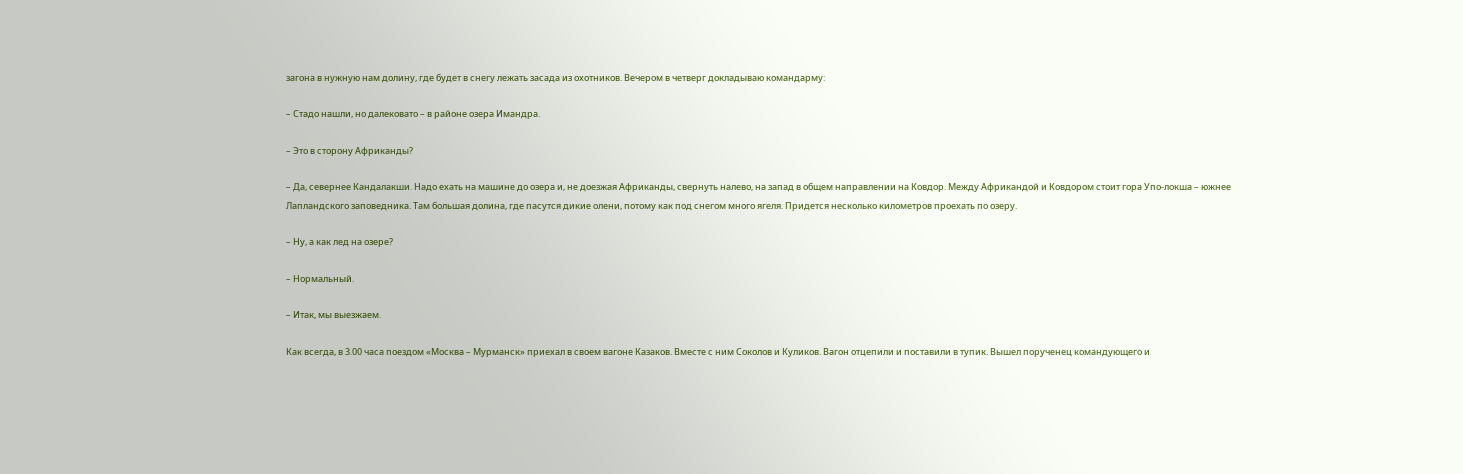загона в нужную нам долину, где будет в снегу лежать засада из охотников. Вечером в четверг докладываю командарму:

– Стадо нашли, но далековато – в районе озера Имандра.

– Это в сторону Африканды?

– Да, севернее Кандалакши. Надо ехать на машине до озера и, не доезжая Африканды, свернуть налево, на запад в общем направлении на Ковдор. Между Африкандой и Ковдором стоит гора Упо-локша – южнее Лапландского заповедника. Там большая долина, где пасутся дикие олени, потому как под снегом много ягеля. Придется несколько километров проехать по озеру.

– Ну, а как лед на озере?

– Нормальный.

– Итак, мы выезжаем.

Как всегда, в 3.00 часа поездом «Москва – Мурманск» приехал в своем вагоне Казаков. Вместе с ним Соколов и Куликов. Вагон отцепили и поставили в тупик. Вышел порученец командующего и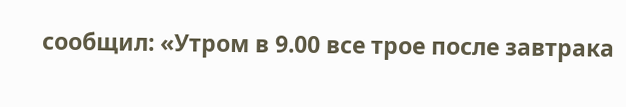сообщил: «Утром в 9.00 все трое после завтрака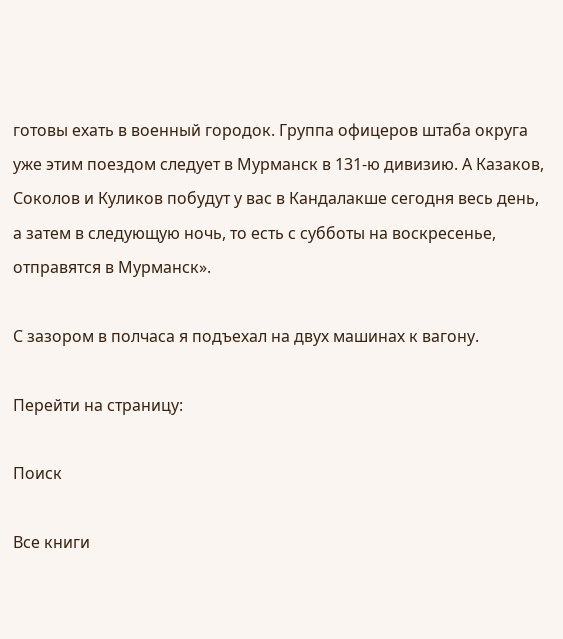готовы ехать в военный городок. Группа офицеров штаба округа уже этим поездом следует в Мурманск в 131-ю дивизию. А Казаков, Соколов и Куликов побудут у вас в Кандалакше сегодня весь день, а затем в следующую ночь, то есть с субботы на воскресенье, отправятся в Мурманск».

С зазором в полчаса я подъехал на двух машинах к вагону.

Перейти на страницу:

Поиск

Все книги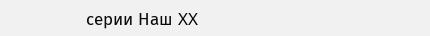серии Наш XX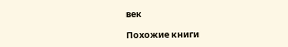век

Похожие книги